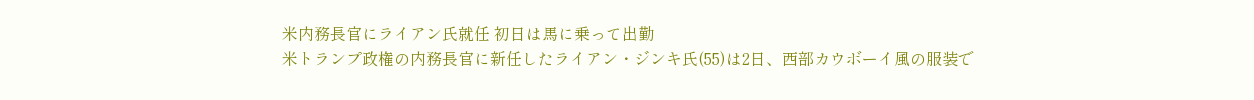米内務長官にライアン氏就任 初日は馬に乗って出勤
米トランプ政権の内務長官に新任したライアン・ジンキ氏(55)は2日、西部カウボーイ風の服装で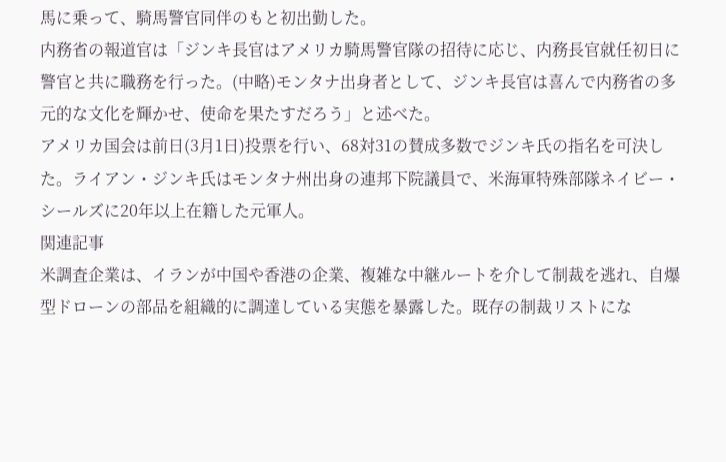馬に乗って、騎馬警官同伴のもと初出勤した。
内務省の報道官は「ジンキ長官はアメリカ騎馬警官隊の招待に応じ、内務長官就任初日に警官と共に職務を行った。(中略)モンタナ出身者として、ジンキ長官は喜んで内務省の多元的な文化を輝かせ、使命を果たすだろう」と述べた。
アメリカ国会は前日(3月1日)投票を行い、68対31の賛成多数でジンキ氏の指名を可決した。ライアン・ジンキ氏はモンタナ州出身の連邦下院議員で、米海軍特殊部隊ネイビー・シールズに20年以上在籍した元軍人。
関連記事
米調査企業は、イランが中国や香港の企業、複雑な中継ルートを介して制裁を逃れ、自爆型ドローンの部品を組織的に調達している実態を暴露した。既存の制裁リストにな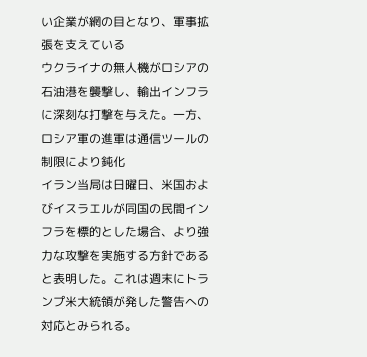い企業が網の目となり、軍事拡張を支えている
ウクライナの無人機がロシアの石油港を襲撃し、輸出インフラに深刻な打撃を与えた。一方、ロシア軍の進軍は通信ツールの制限により鈍化
イラン当局は日曜日、米国およびイスラエルが同国の民間インフラを標的とした場合、より強力な攻撃を実施する方針であると表明した。これは週末にトランプ米大統領が発した警告への対応とみられる。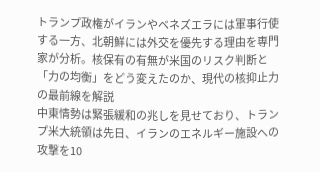トランプ政権がイランやベネズエラには軍事行使する一方、北朝鮮には外交を優先する理由を専門家が分析。核保有の有無が米国のリスク判断と「力の均衡」をどう変えたのか、現代の核抑止力の最前線を解説
中東情勢は緊張緩和の兆しを見せており、トランプ米大統領は先日、イランのエネルギー施設への攻撃を10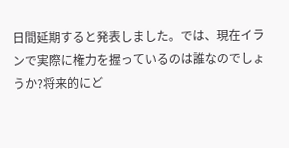日間延期すると発表しました。では、現在イランで実際に権力を握っているのは誰なのでしょうか?将来的にど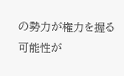の勢力が権力を握る可能性が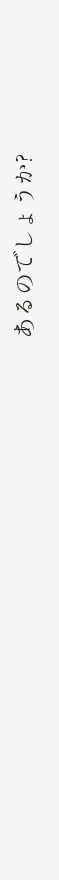あるのでしょうか?